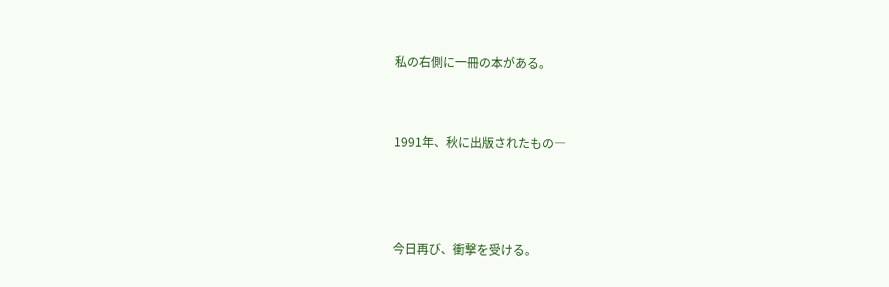私の右側に一冊の本がある。


1991年、秋に出版されたもの―



今日再び、衝撃を受ける。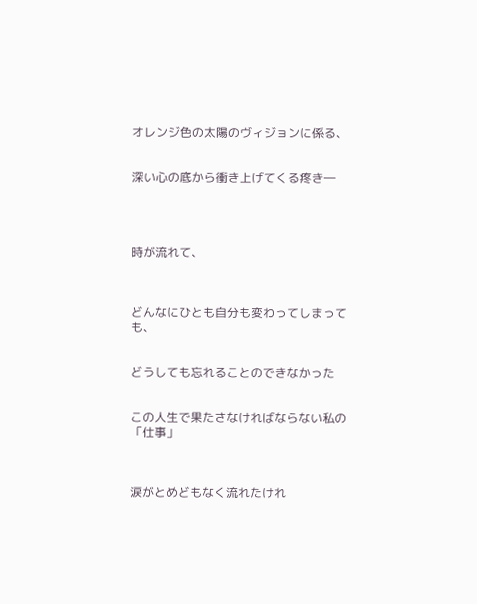オレンジ色の太陽のヴィジョンに係る、


深い心の底から衝き上げてくる疼き―




時が流れて、



どんなにひとも自分も変わってしまっても、


どうしても忘れることのできなかった


この人生で果たさなければならない私の「仕事」



涙がとめどもなく流れたけれ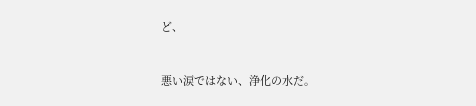ど、


悪い涙ではない、浄化の水だ。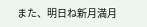また、明日ね新月満月